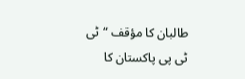طالبان کا مؤقف “ٹی ٹی پی پاکستان کا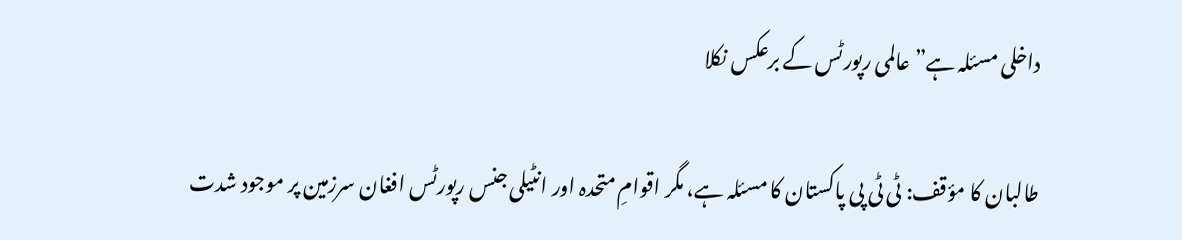داخلی مسئلہ ہے” عالمی رپورٹس کے برعکس نکلا

طالبان کا مؤقف: ٹی ٹی پی پاکستان کا مسئلہ ہے، مگر اقوامِ متحدہ اور انٹیلی جنس رپورٹس افغان سرزمین پر موجود شدت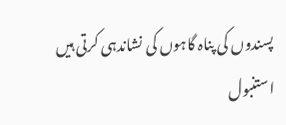پسندوں کی پناہ گاہوں کی نشاندہی کرتی ہیں
استنبول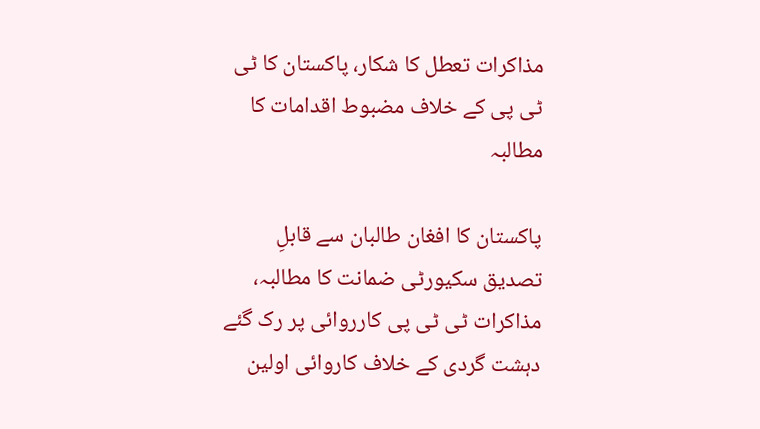مذاکرات تعطل کا شکار، پاکستان کا ٹی ٹی پی کے خلاف مضبوط اقدامات کا مطالبہ

پاکستان کا افغان طالبان سے قابلِ تصدیق سکیورٹی ضمانت کا مطالبہ، مذاکرات ٹی ٹی پی کارروائی پر رک گئے
دہشت گردی کے خلاف کاروائی اولین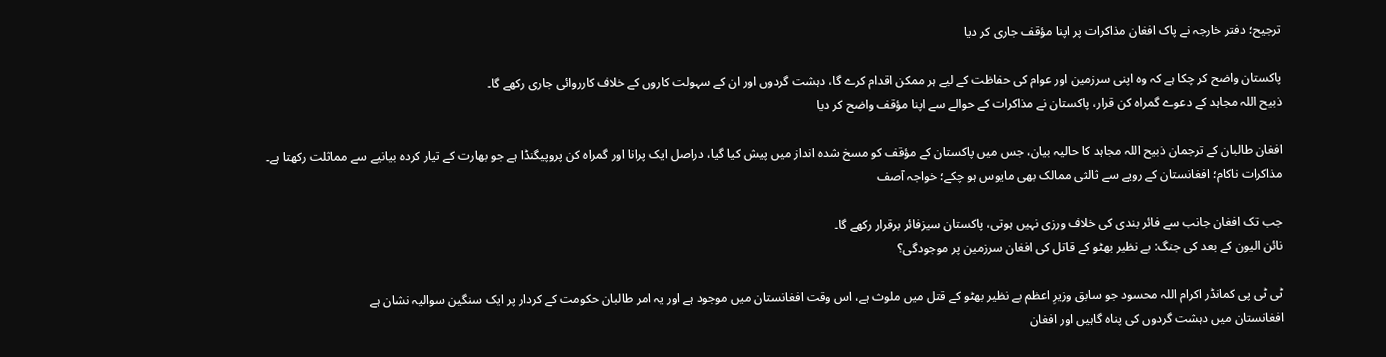ترجیح؛ دفتر خارجہ نے پاک افغان مذاکرات پر اپنا مؤقف جاری کر دیا

پاکستان واضح کر چکا ہے کہ وہ اپنی سرزمین اور عوام کی حفاظت کے لیے ہر ممکن اقدام کرے گا، دہشت گردوں اور ان کے سہولت کاروں کے خلاف کارروائی جاری رکھے گا۔
ذبیح اللہ مجاہد کے دعوے گمراہ کن قرار، پاکستان نے مذاکرات کے حوالے سے اپنا مؤقف واضح کر دیا

افغان طالبان کے ترجمان ذبیح اللہ مجاہد کا حالیہ بیان، جس میں پاکستان کے مؤقف کو مسخ شدہ انداز میں پیش کیا گیا، دراصل ایک پرانا اور گمراہ کن پروپیگنڈا ہے جو بھارت کے تیار کردہ بیانیے سے مماثلت رکھتا ہے۔
مذاکرات ناکام؛ افغانستان کے رویے سے ثالثی ممالک بھی مایوس ہو چکے؛ خواجہ آصف

جب تک افغان جانب سے فائر بندی کی خلاف ورزی نہیں ہوتی، پاکستان سیزفائر برقرار رکھے گا۔
نائن الیون کے بعد کی جنگ: بے نظیر بھٹو کے قاتل کی افغان سرزمین پر موجودگی؟

ٹی ٹی پی کمانڈر اکرام اللہ محسود جو سابق وزیرِ اعظم بے نظیر بھٹو کے قتل میں ملوث ہے، اس وقت افغانستان میں موجود ہے اور یہ امر طالبان حکومت کے کردار پر ایک سنگین سوالیہ نشان ہے
افغانستان میں دہشت گردوں کی پناہ گاہیں اور افغان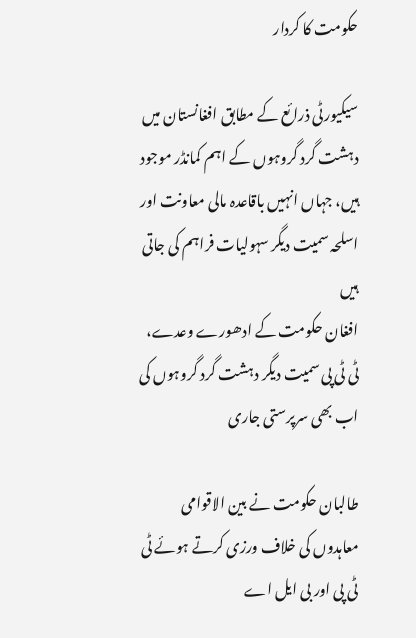حکومت کا کردار

سیکیورٹی ذرائع کے مطابق افغانستان میں دہشت گرد گروہوں کے اہم کمانڈر موجود ہیں، جہاں انہیں باقاعدہ مالی معاونت اور اسلحہ سمیت دیگر سہولیات فراہم کی جاتی ہیں
افغان حکومت کے ادھورے وعدے، ٹی ٹی پی سمیت دیگر دہشت گرد گروہوں کی اب بھی سرپرستی جاری

طالبان حکومت نے بین الاقوامی معاہدوں کی خلاف ورزی کرتے ہوئے ٹی ٹی پی اور بی ایل اے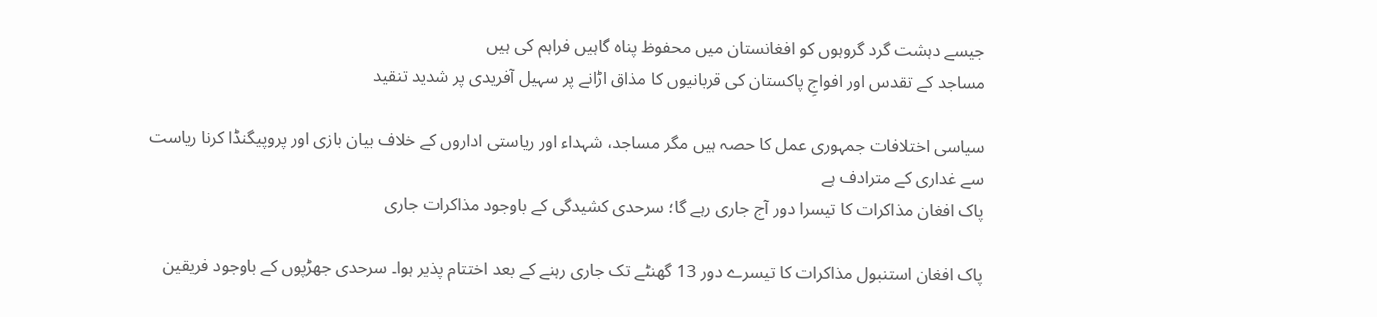جیسے دہشت گرد گروہوں کو افغانستان میں محفوظ پناہ گاہیں فراہم کی ہیں
مساجد کے تقدس اور افواجِ پاکستان کی قربانیوں کا مذاق اڑانے پر سہیل آفریدی پر شدید تنقید

سیاسی اختلافات جمہوری عمل کا حصہ ہیں مگر مساجد، شہداء اور ریاستی اداروں کے خلاف بیان بازی اور پروپیگنڈا کرنا ریاست سے غداری کے مترادف ہے
پاک افغان مذاکرات کا تیسرا دور آج جاری رہے گا؛ سرحدی کشیدگی کے باوجود مذاکرات جاری

پاک افغان استنبول مذاکرات کا تیسرے دور 13 گھنٹے تک جاری رہنے کے بعد اختتام پذیر ہوا۔ سرحدی جھڑپوں کے باوجود فریقین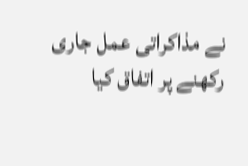نے مذاکراتی عمل جاری رکھنے پر اتفاق کیا